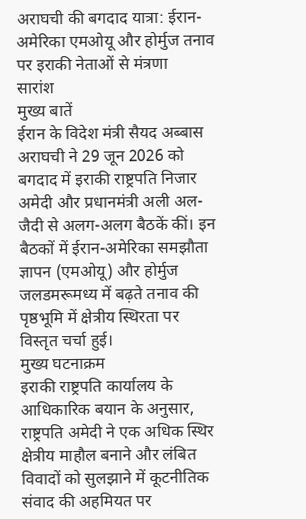अराघची की बगदाद यात्रा: ईरान-अमेरिका एमओयू और होर्मुज तनाव पर इराकी नेताओं से मंत्रणा
सारांश
मुख्य बातें
ईरान के विदेश मंत्री सैयद अब्बास अराघची ने 29 जून 2026 को बगदाद में इराकी राष्ट्रपति निजार अमेदी और प्रधानमंत्री अली अल-जैदी से अलग-अलग बैठकें कीं। इन बैठकों में ईरान-अमेरिका समझौता ज्ञापन (एमओयू) और होर्मुज जलडमरूमध्य में बढ़ते तनाव की पृष्ठभूमि में क्षेत्रीय स्थिरता पर विस्तृत चर्चा हुई।
मुख्य घटनाक्रम
इराकी राष्ट्रपति कार्यालय के आधिकारिक बयान के अनुसार, राष्ट्रपति अमेदी ने एक अधिक स्थिर क्षेत्रीय माहौल बनाने और लंबित विवादों को सुलझाने में कूटनीतिक संवाद की अहमियत पर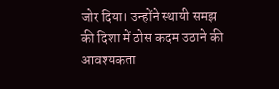जोर दिया। उन्होंने स्थायी समझ की दिशा में ठोस कदम उठाने की आवश्यकता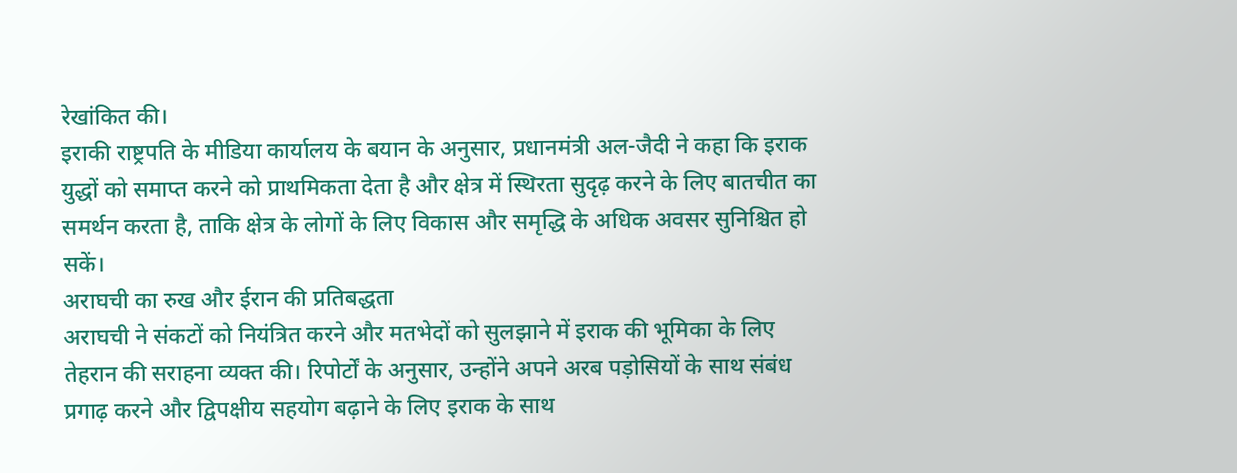रेखांकित की।
इराकी राष्ट्रपति के मीडिया कार्यालय के बयान के अनुसार, प्रधानमंत्री अल-जैदी ने कहा कि इराक युद्धों को समाप्त करने को प्राथमिकता देता है और क्षेत्र में स्थिरता सुदृढ़ करने के लिए बातचीत का समर्थन करता है, ताकि क्षेत्र के लोगों के लिए विकास और समृद्धि के अधिक अवसर सुनिश्चित हो सकें।
अराघची का रुख और ईरान की प्रतिबद्धता
अराघची ने संकटों को नियंत्रित करने और मतभेदों को सुलझाने में इराक की भूमिका के लिए तेहरान की सराहना व्यक्त की। रिपोर्टों के अनुसार, उन्होंने अपने अरब पड़ोसियों के साथ संबंध प्रगाढ़ करने और द्विपक्षीय सहयोग बढ़ाने के लिए इराक के साथ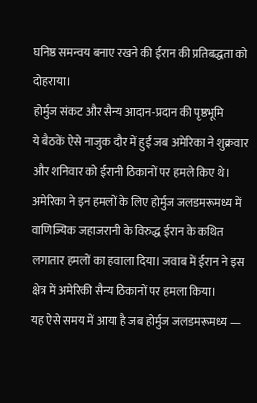घनिष्ठ समन्वय बनाए रखने की ईरान की प्रतिबद्धता को दोहराया।
होर्मुज संकट और सैन्य आदान-प्रदान की पृष्ठभूमि
ये बैठकें ऐसे नाजुक दौर में हुईं जब अमेरिका ने शुक्रवार और शनिवार को ईरानी ठिकानों पर हमले किए थे। अमेरिका ने इन हमलों के लिए होर्मुज जलडमरूमध्य में वाणिज्यिक जहाजरानी के विरुद्ध ईरान के कथित लगातार हमलों का हवाला दिया। जवाब में ईरान ने इस क्षेत्र में अमेरिकी सैन्य ठिकानों पर हमला किया।
यह ऐसे समय में आया है जब होर्मुज जलडमरूमध्य —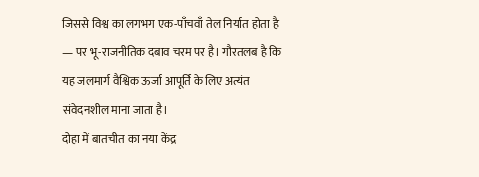जिससे विश्व का लगभग एक-पाँचवाँ तेल निर्यात होता है — पर भू-राजनीतिक दबाव चरम पर है। गौरतलब है कि यह जलमार्ग वैश्विक ऊर्जा आपूर्ति के लिए अत्यंत संवेदनशील माना जाता है।
दोहा में बातचीत का नया केंद्र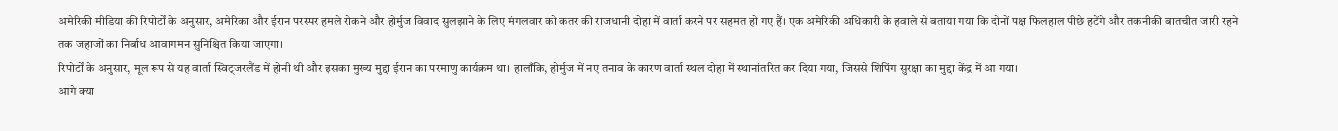अमेरिकी मीडिया की रिपोर्टों के अनुसार, अमेरिका और ईरान परस्पर हमले रोकने और होर्मुज विवाद सुलझाने के लिए मंगलवार को कतर की राजधानी दोहा में वार्ता करने पर सहमत हो गए हैं। एक अमेरिकी अधिकारी के हवाले से बताया गया कि दोनों पक्ष फिलहाल पीछे हटेंगे और तकनीकी बातचीत जारी रहने तक जहाजों का निर्बाध आवागमन सुनिश्चित किया जाएगा।
रिपोर्टों के अनुसार, मूल रूप से यह वार्ता स्विट्जरलैंड में होनी थी और इसका मुख्य मुद्दा ईरान का परमाणु कार्यक्रम था। हालाँकि, होर्मुज में नए तनाव के कारण वार्ता स्थल दोहा में स्थानांतरित कर दिया गया, जिससे शिपिंग सुरक्षा का मुद्दा केंद्र में आ गया।
आगे क्या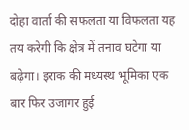दोहा वार्ता की सफलता या विफलता यह तय करेगी कि क्षेत्र में तनाव घटेगा या बढ़ेगा। इराक की मध्यस्थ भूमिका एक बार फिर उजागर हुई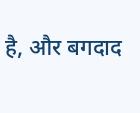है, और बगदाद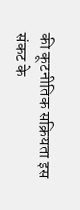की कूटनीतिक सक्रियता इस संकट के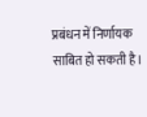प्रबंधन में निर्णायक साबित हो सकती है।